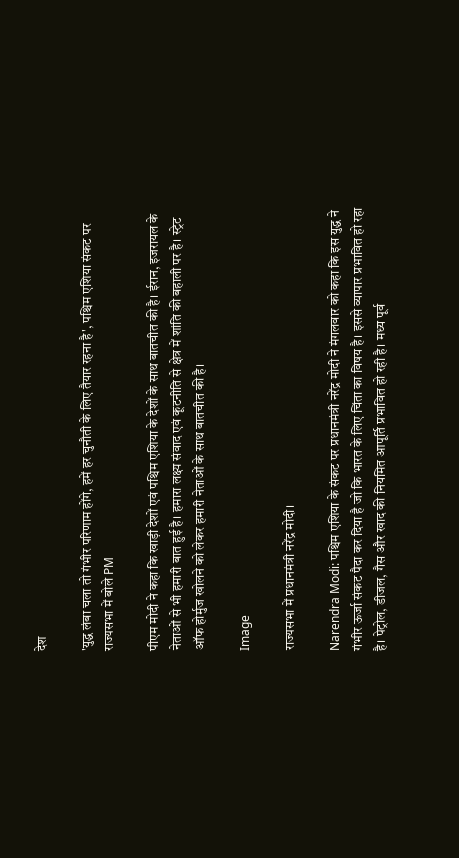देश

'युद्ध लंबा चला तो गंभीर परिणाम होंगे, हमें हर चुनौती के लिए तैयार रहना है', पश्चिम एशिया संकट पर राज्यसभा में बोले PM

पीएम मोदी ने कहा कि खाड़ी देशों एवं पश्चिम एशिया के देशों के साथ बातचीत की है। ईरान, इजरायल के नेताओं से भी हमारी बात हुई है। हमारा लक्ष्य संवाद एवं कूटनीति से क्षेत्र में शांति की बहाली पर है। स्ट्रेट ऑफ होर्मुज खोलने को लेकर हमारी नेताओं के साथ बातचीत की है।

Image

राज्यसभा में प्रधानमंत्री नरेंद्र मोदी।

Narendra Modi: पश्चिम एशिया के संकट पर प्रधानमंत्री नरेंद्र मोदी ने मंगलवार को कहा कि इस युद्ध ने गंभीर ऊर्जा संकट पैदा कर दिया है जो कि भारत के लिए चिंता का विषय है। इससे व्यापार प्रभावित हो रहा है। पेट्रोल, डीजल, गैस और खाद की नियमित आपूर्ति प्रभावित हो रही है। मध्य पूर्व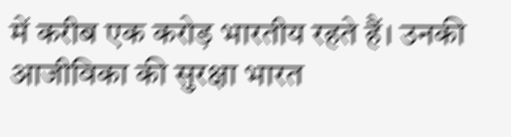में करीब एक करोड़ भारतीय रहते हैं। उनकी आजीविका की सुरक्षा भारत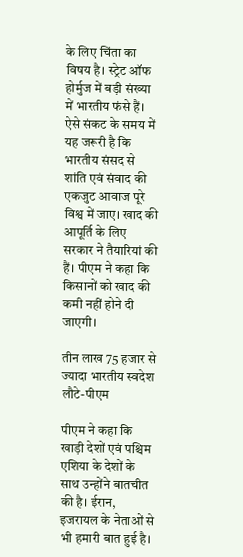के लिए चिंता का विषय है। स्ट्रेट ऑफ होर्मुज में बड़ी संख्या में भारतीय फंसे हैं। ऐसे संकट के समय में यह जरूरी है कि भारतीय संसद से शांति एवं संवाद की एकजुट आवाज पूरे विश्व में जाए। खाद की आपूर्ति के लिए सरकार ने तैयारियां की हैं। पीएम ने कहा कि किसानों को खाद की कमी नहीं होने दी जाएगी।

तीन लाख 75 हजार से ज्यादा भारतीय स्वदेश लौटे-पीएम

पीएम ने कहा कि खाड़ी देशों एवं पश्चिम एशिया के देशों के साथ उन्होंने बातचीत की है। ईरान, इजरायल के नेताओं से भी हमारी बात हुई है।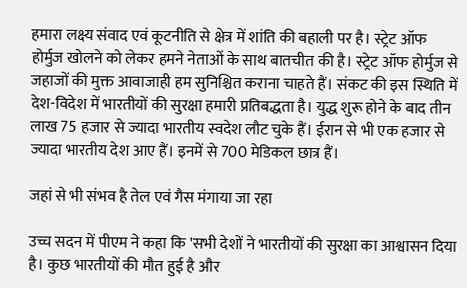हमारा लक्ष्य संवाद एवं कूटनीति से क्षेत्र में शांति की बहाली पर है। स्ट्रेट ऑफ होर्मुज खोलने को लेकर हमने नेताओं के साथ बातचीत की है। स्ट्रेट ऑफ होर्मुज से जहाजों की मुक्त आवाजाही हम सुनिश्चित कराना चाहते हैं। संकट की इस स्थिति में देश-विदेश में भारतीयों की सुरक्षा हमारी प्रतिबद्धता है। युद्ध शुरू होने के बाद तीन लाख 75 हजार से ज्यादा भारतीय स्वदेश लौट चुके हैं। ईरान से भी एक हजार से ज्यादा भारतीय देश आए हैं। इनमें से 700 मेडिकल छात्र हैं।

जहां से भी संभव है तेल एवं गैस मंगाया जा रहा

उच्च सदन में पीएम ने कहा कि 'सभी देशों ने भारतीयों की सुरक्षा का आश्वासन दिया है। कुछ भारतीयों की मौत हुई है और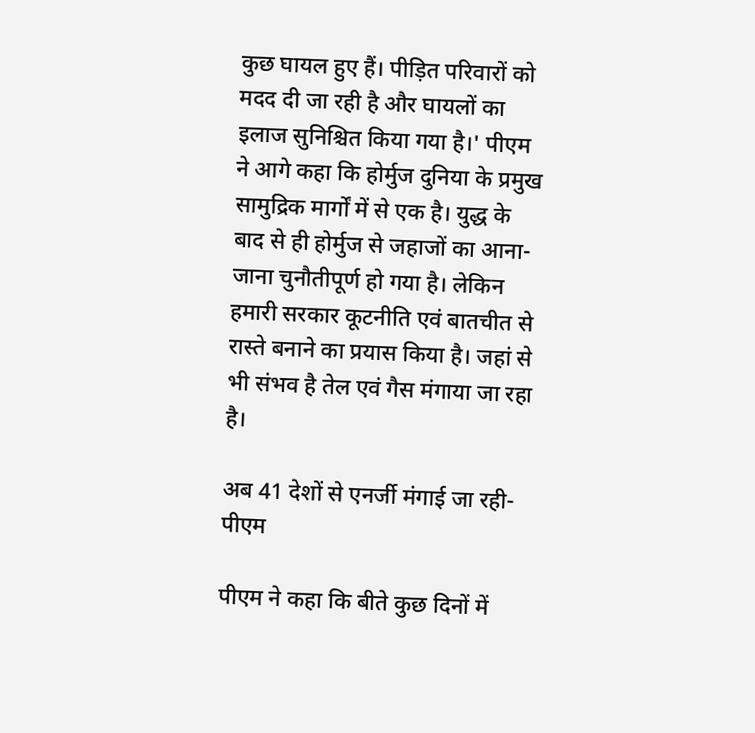कुछ घायल हुए हैं। पीड़ित परिवारों को मदद दी जा रही है और घायलों का इलाज सुनिश्चित किया गया है।' पीएम ने आगे कहा कि होर्मुज दुनिया के प्रमुख सामुद्रिक मार्गों में से एक है। युद्ध के बाद से ही होर्मुज से जहाजों का आना-जाना चुनौतीपूर्ण हो गया है। लेकिन हमारी सरकार कूटनीति एवं बातचीत से रास्ते बनाने का प्रयास किया है। जहां से भी संभव है तेल एवं गैस मंगाया जा रहा है।

अब 41 देशों से एनर्जी मंगाई जा रही-पीएम

पीएम ने कहा कि बीते कुछ दिनों में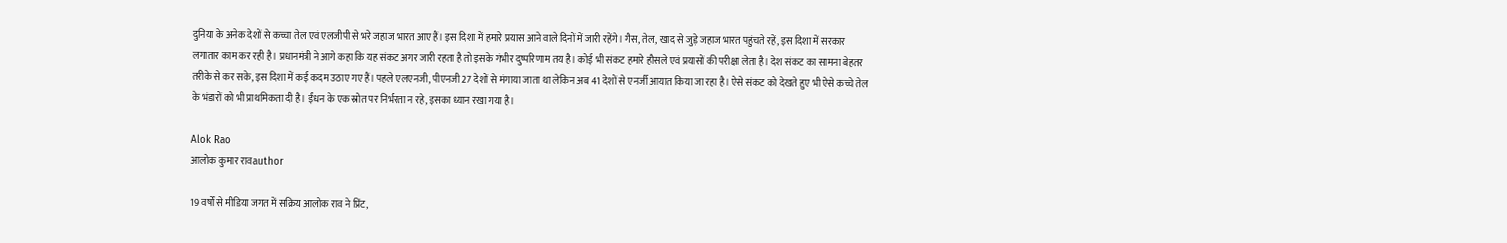दुनिया के अनेक देशों से कच्चा तेल एवं एलजीपी से भरे जहाज भारत आए हैं। इस दिशा में हमारे प्रयास आने वाले दिनों में जारी रहेंगे। गैस, तेल, खाद से जुड़े जहाज भारत पहुंचते रहें, इस दिशा में सरकार लगातार काम कर रही है। प्रधानमंत्री ने आगे कहा कि यह संकट अगर जारी रहता है तो इसके गंभीर दुष्परिणाम तय है। कोई भी संकट हमारे हौसले एवं प्रयासों की परीक्षा लेता है। देश संकट का सामना बेहतर तरीके से कर सके, इस दिशा में कई कदम उठाए गए हैं। पहले एलएनजी, पीएनजी 27 देशों से मंगाया जाता था लेकिन अब 41 देशों से एनर्जी आयात किया जा रहा है। ऐसे संकट को देखते हुए भी ऐसे कच्चे तेल के भंडारों को भी प्राथमिकता दी है। ईंधन के एक स्रोत पर निर्भरता न रहे, इसका ध्यान रखा गया है।

Alok Rao
आलोक कुमार रावauthor

19 वर्षों से मीडिया जगत में सक्रिय आलोक राव ने प्रिंट,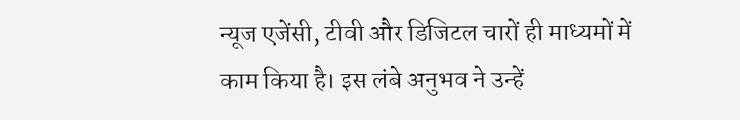न्यूज एजेंसी, टीवी और डिजिटल चारों ही माध्यमों में काम किया है। इस लंबे अनुभव ने उन्हें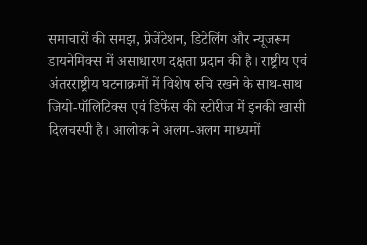समाचारों की समझ, प्रेजेंटेशन, डिटेलिंग और न्यूजरूम डायनेमिक्स में असाधारण दक्षता प्रदान की है। राष्ट्रीय एवं अंतरराष्ट्रीय घटनाक्रमों में विशेष रुचि रखने के साथ-साथ जियो-पॉलिटिक्स एवं डिफेंस की स्टोरीज में इनकी खासी दिलचस्पी है। आलोक ने अलग-अलग माध्यमों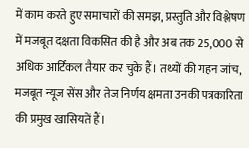में काम करते हुए समाचारों की समझ, प्रस्तुति और विश्लेषण में मजबूत दक्षता विकसित की है और अब तक 25,000 से अधिक आर्टिकल तैयार कर चुके हैं। तथ्यों की गहन जांच, मजबूत न्यूज सेंस और तेज निर्णय क्षमता उनकी पत्रकारिता की प्रमुख खासियतें हैं।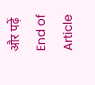और पढ़ें
End of Article